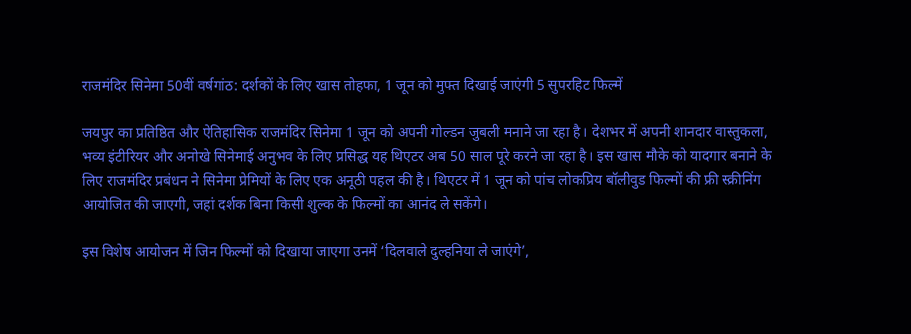राजमंदिर सिनेमा 50वीं वर्षगांठ: दर्शकों के लिए खास तोहफा, 1 जून को मुफ्त दिखाई जाएंगी 5 सुपरहिट फिल्में

जयपुर का प्रतिष्ठित और ऐतिहासिक राजमंदिर सिनेमा 1 जून को अपनी गोल्डन जुबली मनाने जा रहा है। देशभर में अपनी शानदार वास्तुकला, भव्य इंटीरियर और अनोखे सिनेमाई अनुभव के लिए प्रसिद्ध यह थिएटर अब 50 साल पूरे करने जा रहा है। इस खास मौके को यादगार बनाने के लिए राजमंदिर प्रबंधन ने सिनेमा प्रेमियों के लिए एक अनूठी पहल की है। थिएटर में 1 जून को पांच लोकप्रिय बॉलीवुड फिल्मों की फ्री स्क्रीनिंग आयोजित की जाएगी, जहां दर्शक बिना किसी शुल्क के फिल्मों का आनंद ले सकेंगे।

इस विशेष आयोजन में जिन फिल्मों को दिखाया जाएगा उनमें ‘दिलवाले दुल्हनिया ले जाएंगे’,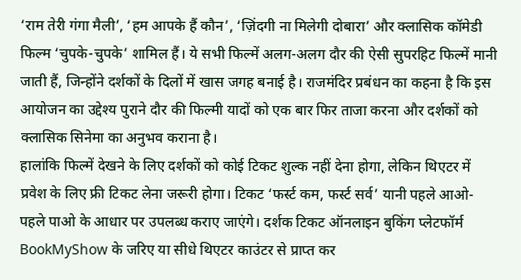‘राम तेरी गंगा मैली’, ‘हम आपके हैं कौन’, ‘ज़िंदगी ना मिलेगी दोबारा’ और क्लासिक कॉमेडी फिल्म ‘चुपके-चुपके’ शामिल हैं। ये सभी फिल्में अलग-अलग दौर की ऐसी सुपरहिट फिल्में मानी जाती हैं, जिन्होंने दर्शकों के दिलों में खास जगह बनाई है। राजमंदिर प्रबंधन का कहना है कि इस आयोजन का उद्देश्य पुराने दौर की फिल्मी यादों को एक बार फिर ताजा करना और दर्शकों को क्लासिक सिनेमा का अनुभव कराना है।
हालांकि फिल्में देखने के लिए दर्शकों को कोई टिकट शुल्क नहीं देना होगा, लेकिन थिएटर में प्रवेश के लिए फ्री टिकट लेना जरूरी होगा। टिकट ‘फर्स्ट कम, फर्स्ट सर्व’ यानी पहले आओ-पहले पाओ के आधार पर उपलब्ध कराए जाएंगे। दर्शक टिकट ऑनलाइन बुकिंग प्लेटफॉर्म BookMyShow के जरिए या सीधे थिएटर काउंटर से प्राप्त कर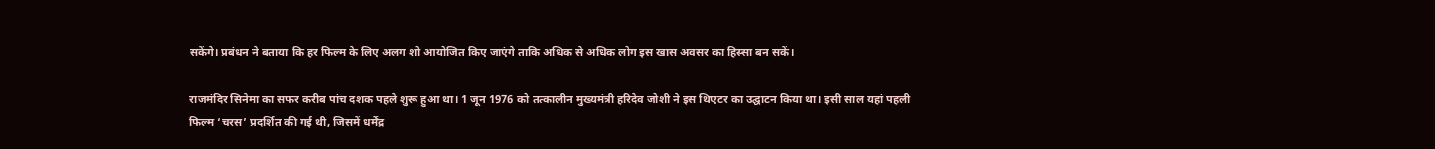सकेंगे। प्रबंधन ने बताया कि हर फिल्म के लिए अलग शो आयोजित किए जाएंगे ताकि अधिक से अधिक लोग इस खास अवसर का हिस्सा बन सकें।

राजमंदिर सिनेमा का सफर करीब पांच दशक पहले शुरू हुआ था। 1 जून 1976 को तत्कालीन मुख्यमंत्री हरिदेव जोशी ने इस थिएटर का उद्घाटन किया था। इसी साल यहां पहली फिल्म ‘चरस’ प्रदर्शित की गई थी, जिसमें धर्मेंद्र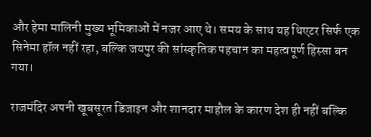और हेमा मालिनी मुख्य भूमिकाओं में नजर आए थे। समय के साथ यह थिएटर सिर्फ एक सिनेमा हॉल नहीं रहा, बल्कि जयपुर की सांस्कृतिक पहचान का महत्वपूर्ण हिस्सा बन गया।

राजमंदिर अपनी खूबसूरत डिजाइन और शानदार माहौल के कारण देश ही नहीं बल्कि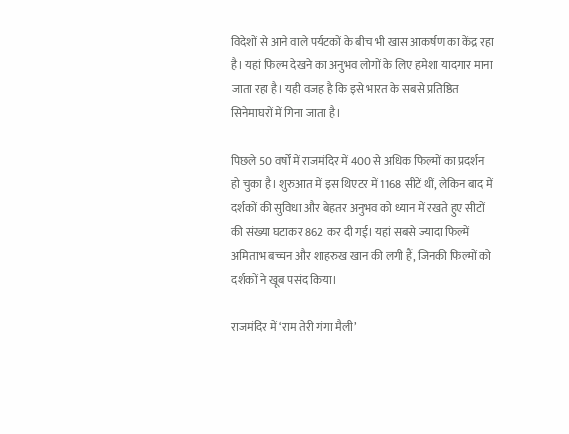विदेशों से आने वाले पर्यटकों के बीच भी खास आकर्षण का केंद्र रहा है। यहां फिल्म देखने का अनुभव लोगों के लिए हमेशा यादगार माना जाता रहा है। यही वजह है कि इसे भारत के सबसे प्रतिष्ठित सिनेमाघरों में गिना जाता है।

पिछले 50 वर्षों में राजमंदिर में 400 से अधिक फिल्मों का प्रदर्शन हो चुका है। शुरुआत में इस थिएटर में 1168 सीटें थीं, लेकिन बाद में दर्शकों की सुविधा और बेहतर अनुभव को ध्यान में रखते हुए सीटों की संख्या घटाकर 862 कर दी गई। यहां सबसे ज्यादा फिल्में अमिताभ बच्चन और शाहरुख खान की लगी हैं, जिनकी फिल्मों को दर्शकों ने खूब पसंद किया।

राजमंदिर में ‘राम तेरी गंगा मैली’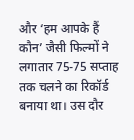और ‘हम आपके हैं कौन’ जैसी फिल्मों ने लगातार 75-75 सप्ताह तक चलने का रिकॉर्ड बनाया था। उस दौर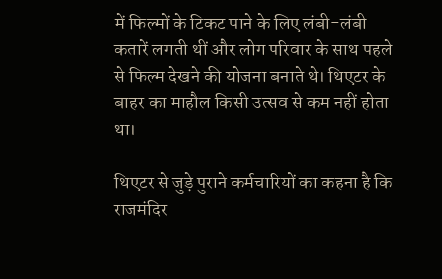में फिल्मों के टिकट पाने के लिए लंबी-लंबी कतारें लगती थीं और लोग परिवार के साथ पहले से फिल्म देखने की योजना बनाते थे। थिएटर के बाहर का माहौल किसी उत्सव से कम नहीं होता था।

थिएटर से जुड़े पुराने कर्मचारियों का कहना है कि राजमंदिर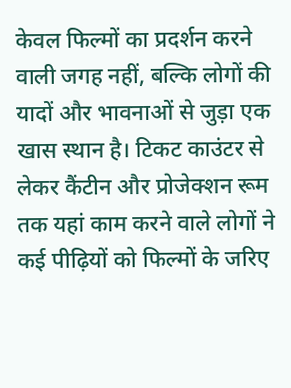केवल फिल्मों का प्रदर्शन करने वाली जगह नहीं, बल्कि लोगों की यादों और भावनाओं से जुड़ा एक खास स्थान है। टिकट काउंटर से लेकर कैंटीन और प्रोजेक्शन रूम तक यहां काम करने वाले लोगों ने कई पीढ़ियों को फिल्मों के जरिए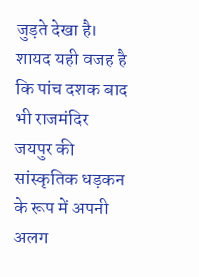जुड़ते देखा है। शायद यही वजह है कि पांच दशक बाद भी राजमंदिर जयपुर की सांस्कृतिक धड़कन के रूप में अपनी अलग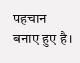पहचान बनाए हुए है।